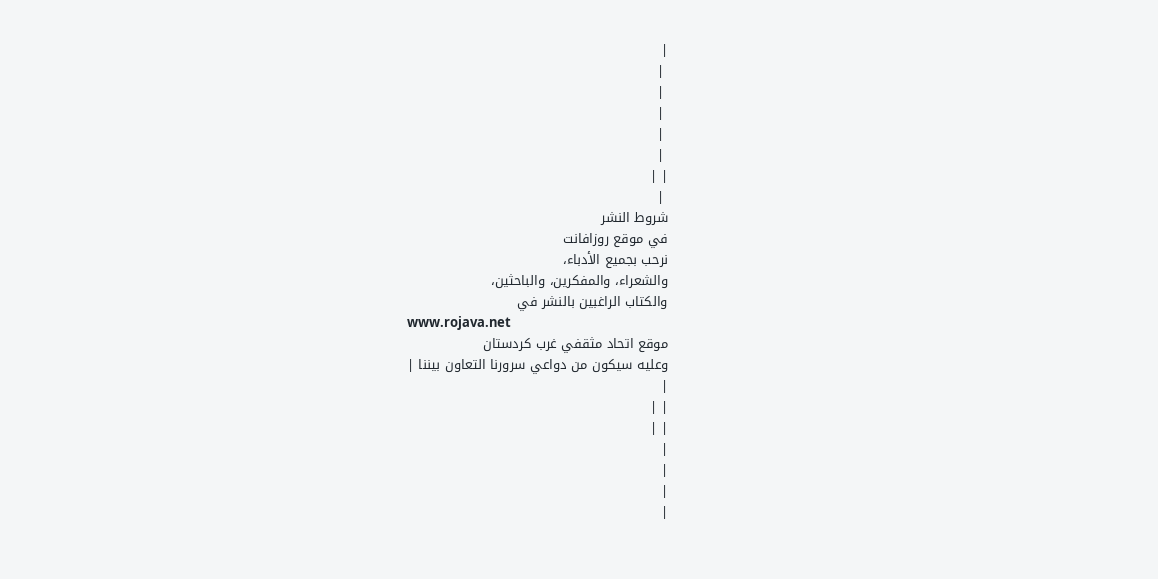|
 |
 |
 |
 |
 |
| |
 |
شروط النشر
في موقع روزافانت
نرحب بجميع الأدباء،
والشعراء، والمفكرين، والباحثين،
والكتاب الراغبين بالنشر في
www.rojava.net
موقع اتحاد مثقفي غرب كردستان
وعليه سيكون من دواعي سرورنا التعاون بيننا |
|
| |
| |
|
|
|
|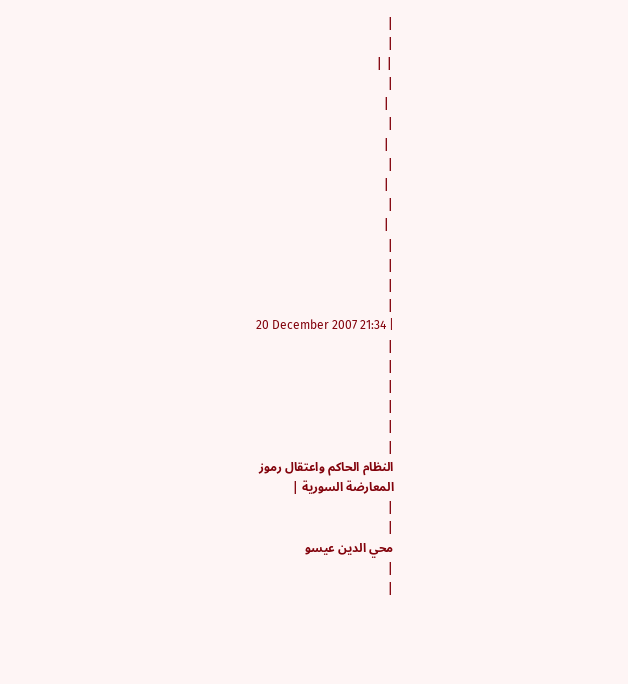|
|
| |
|
 |
|
 |
|
 |
|
 |
|
|
|
|
20 December 2007 21:34 |
|
|
|
|
|
|
النظام الحاكم واعتقال رموز
المعارضة السورية |
|
|
محي الدين عيسو
|
|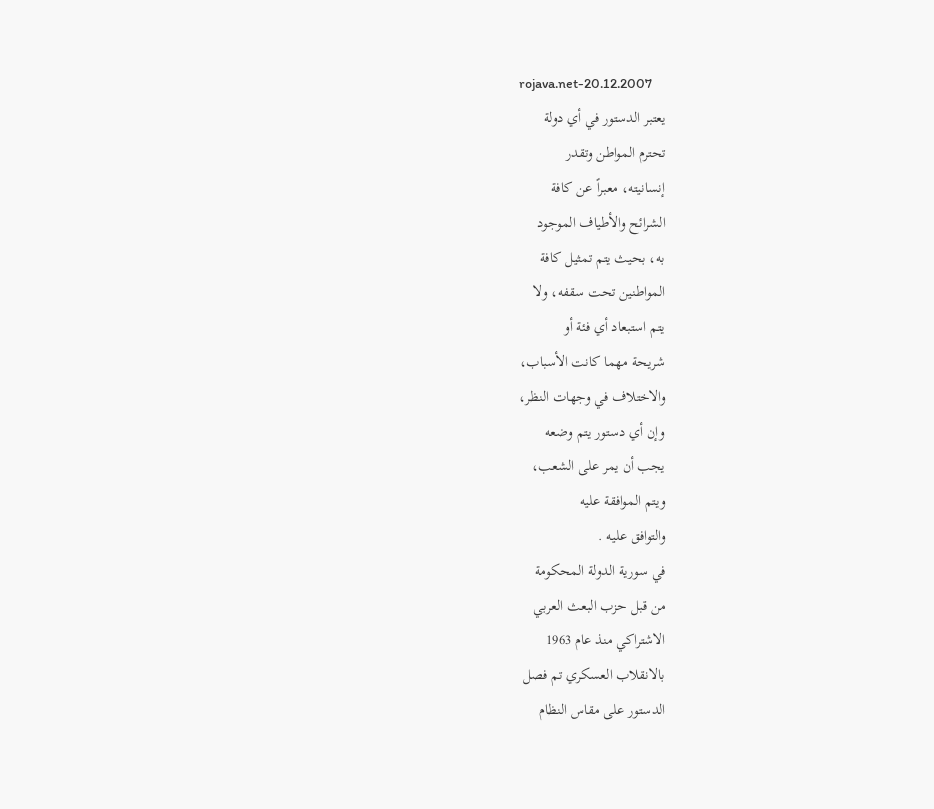rojava.net-20.12.2007
يعتبر الدستور في أي دولة
تحترم المواطن وتقدر
إنسانيته، معبراً عن كافة
الشرائح والأطياف الموجود
به، بحيث يتم تمثيل كافة
المواطنين تحت سقفه، ولا
يتم استبعاد أي فئة أو
شريحة مهما كانت الأسباب،
والاختلاف في وجهات النظر،
وإن أي دستور يتم وضعه
يجب أن يمر على الشعب،
ويتم الموافقة عليه
والتوافق عليه .
في سورية الدولة المحكومة
من قبل حزب البعث العربي
الاشتراكي منذ عام 1963
بالانقلاب العسكري تم فصل
الدستور على مقاس النظام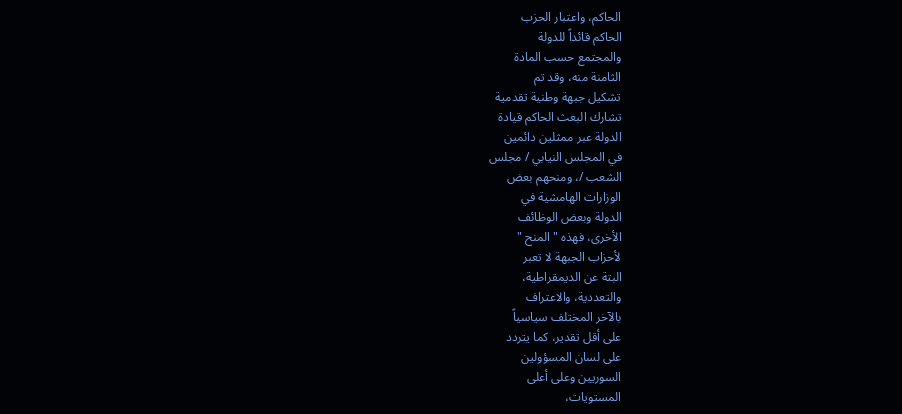الحاكم، واعتبار الحزب
الحاكم قائداً للدولة
والمجتمع حسب المادة
الثامنة منه، وقد تم
تشكيل جبهة وطنية تقدمية
تشارك البعث الحاكم قيادة
الدولة عبر ممثلين دائمين
في المجلس النيابي / مجلس
الشعب /، ومنحهم بعض
الوزارات الهامشية في
الدولة وبعض الوظائف
الأخرى، فهذه " المنح "
لأحزاب الجبهة لا تعبر
البتة عن الديمقراطية،
والتعددية، والاعتراف
بالآخر المختلف سياسياً
على أقل تقدير، كما يتردد
على لسان المسؤولين
السوريين وعلى أعلى
المستويات،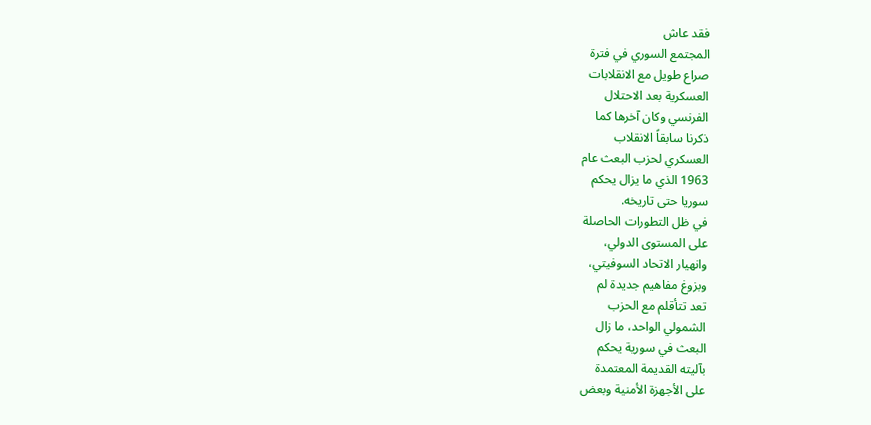فقد عاش
المجتمع السوري في فترة
صراع طويل مع الانقلابات
العسكرية بعد الاحتلال
الفرنسي وكان آخرها كما
ذكرنا سابقاً الانقلاب
العسكري لحزب البعث عام
1963 الذي ما يزال يحكم
سوريا حتى تاريخه.
في ظل التطورات الحاصلة
على المستوى الدولي،
وانهيار الاتحاد السوفيتي،
وبزوغ مفاهيم جديدة لم
تعد تتأقلم مع الحزب
الشمولي الواحد، ما زال
البعث في سورية يحكم
بآليته القديمة المعتمدة
على الأجهزة الأمنية وبعض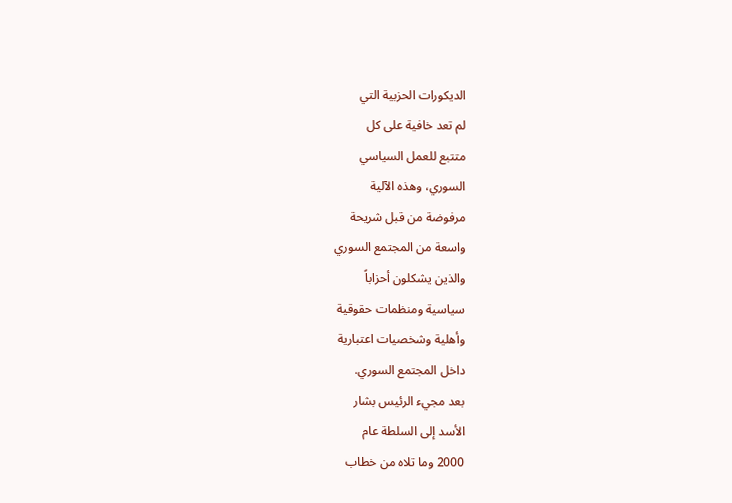الديكورات الحزبية التي
لم تعد خافية على كل
متتبع للعمل السياسي
السوري، وهذه الآلية
مرفوضة من قبل شريحة
واسعة من المجتمع السوري
والذين يشكلون أحزاباً
سياسية ومنظمات حقوقية
وأهلية وشخصيات اعتبارية
داخل المجتمع السوري.
بعد مجيء الرئيس بشار
الأسد إلى السلطة عام
2000 وما تلاه من خطاب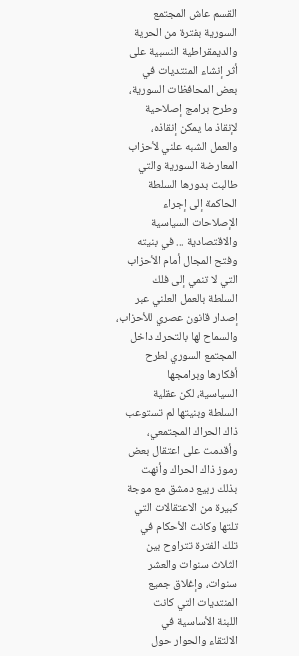القسم عاش المجتمع
السورية بفترة من الحرية
والديمقراطية النسبية على
أثر إنشاء المنتديات في
بعض المحافظات السورية،
وطرح برامج إصلاحية
لإنقاذ ما يمكن إنقاذه،
والعمل الشبه علني لأحزاب
المعارضة السورية والتي
طالبت بدورها السلطة
الحاكمة إلى إجراء
الإصلاحات السياسية
والاقتصادية ... في بنيته
وفتح المجال أمام الأحزاب
التي لا تنمي إلى فلك
السلطة بالعمل العلني عبر
إصدار قانون عصري للأحزاب،
والسماح لها بالتحرك داخل
المجتمع السوري لطرح
أفكارها وبرامجها
السياسية، لكن عقلية
السلطة وبنيتها لم تستوعب
ذاك الحراك المجتمعي،
وأقدمت على اعتقال بعض
رموز ذاك الحراك وأنهت
بذلك ربيع دمشق مع موجة
كبيرة من الاعتقالات التي
تلتها وكانت الأحكام في
تلك الفترة تتراوح بين
الثلاث سنوات والعشر
سنوات، وإغلاق جميع
المنتديات التي كانت
اللبنة الأساسية في
الالتقاء والحوار حول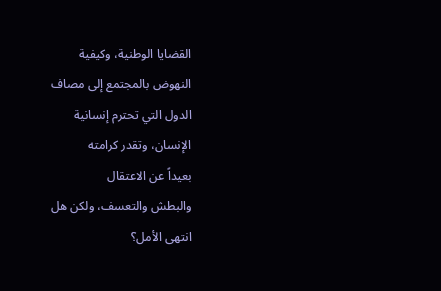القضايا الوطنية، وكيفية
النهوض بالمجتمع إلى مصاف
الدول التي تحترم إنسانية
الإنسان، وتقدر كرامته
بعيداً عن الاعتقال
والبطش والتعسف، ولكن هل
انتهى الأمل؟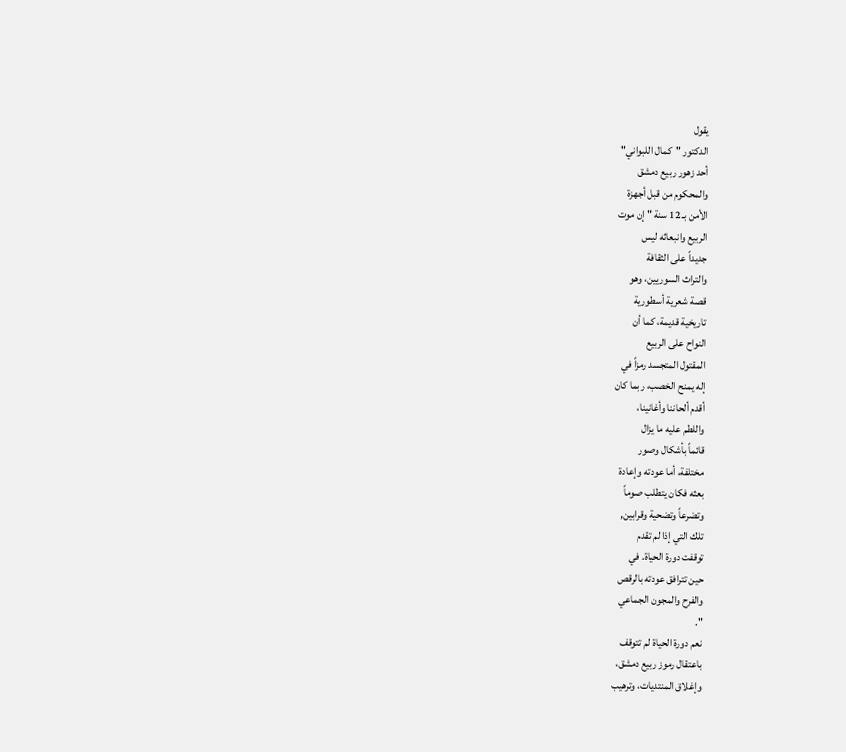يقول
الدكتور "كمال اللبواني"
أحد زهور ربيع دمشق
والمحكوم من قبل أجهزة
الأمن بـ 12 سنة " إن موت
الربيع وانبعاثه ليس
جديداً على الثقافة
والتراث السوريين، وهو
قصة شعرية أسطورية
تاريخية قديمة، كما أن
النواح على الربيع
المقتول المتجسد رمزاً في
إله يمنح الخصب، ربما كان
أقدم ألحاننا وأغانينا،
واللطم عليه ما يزال
قائماً بأشكال وصور
مختلفة، أما عودته وإعادة
بعثه فكان يتطلب صوماً
وتضرعاً وتضحية وقرابين,
تلك التي إذا لم تقدم
توقفت دورة الحياة. في
حين تترافق عودته بالرقص
والفرح والمجون الجماعي
".
نعم دورة الحياة لم تتوقف
باعتقال رموز ربيع دمشق،
وإغلاق المنتديات، وترهيب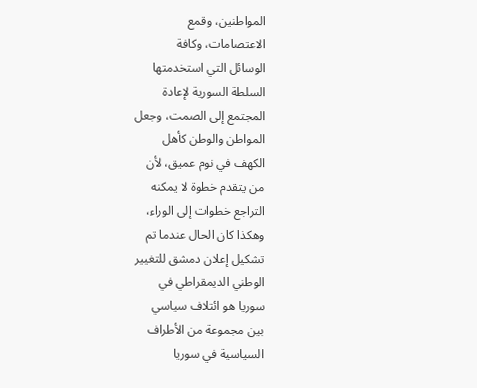المواطنين، وقمع
الاعتصامات، وكافة
الوسائل التي استخدمتها
السلطة السورية لإعادة
المجتمع إلى الصمت، وجعل
المواطن والوطن كأهل
الكهف في نوم عميق، لأن
من يتقدم خطوة لا يمكنه
التراجع خطوات إلى الوراء،
وهكذا كان الحال عندما تم
تشكيل إعلان دمشق للتغيير
الوطني الديمقراطي في
سوريا هو ائتلاف سياسي
بين مجموعة من الأطراف
السياسية في سوريا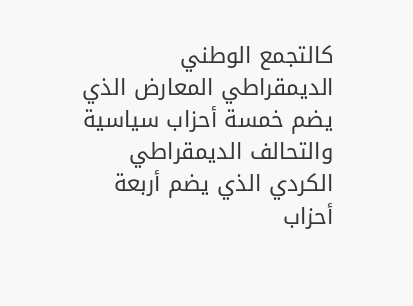كالتجمع الوطني
الديمقراطي المعارض الذي
يضم خمسة أحزاب سياسية
والتحالف الديمقراطي
الكردي الذي يضم أربعة
أحزاب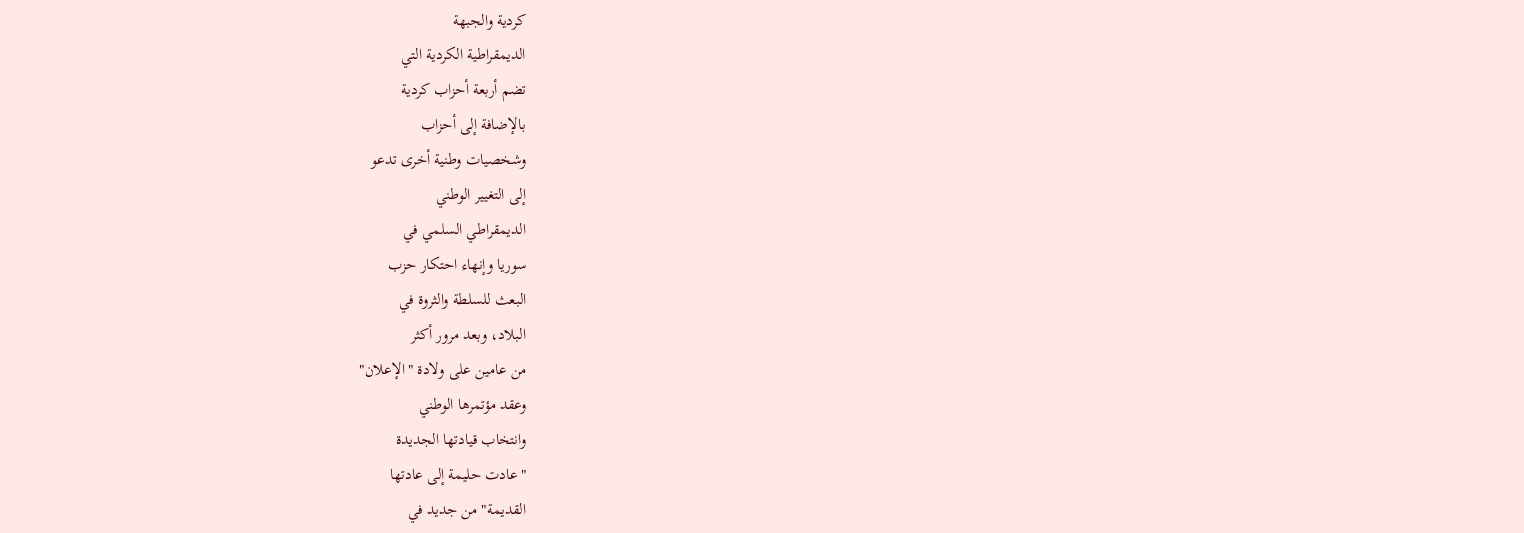كردية والجبهة
الديمقراطية الكردية التي
تضم أربعة أحزاب كردية
بالإضافة إلى أحزاب
وشخصيات وطنية أخرى تدعو
إلى التغيير الوطني
الديمقراطي السلمي في
سوريا وإنهاء احتكار حزب
البعث للسلطة والثروة في
البلاد، وبعد مرور أكثر
من عامين على ولادة "الإعلان"
وعقد مؤتمرها الوطني
وانتخاب قيادتها الجديدة
"عادت حليمة إلى عادتها
القديمة" من جديد في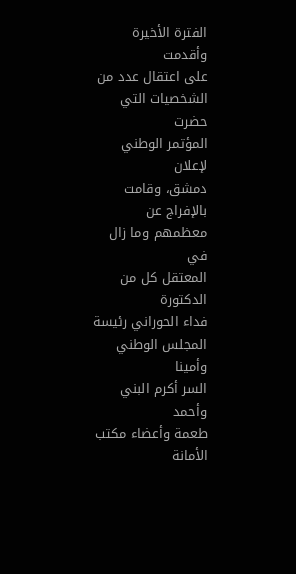الفترة الأخيرة وأقدمت
على اعتقال عدد من
الشخصيات التي حضرت
المؤتمر الوطني لإعلان
دمشق، وقامت بالإفراج عن
معظمهم وما زال في
المعتقل كل من الدكتورة
فداء الحوراني رئيسة
المجلس الوطني وأمينا
السر أكرم البني وأحمد
طعمة وأعضاء مكتب الأمانة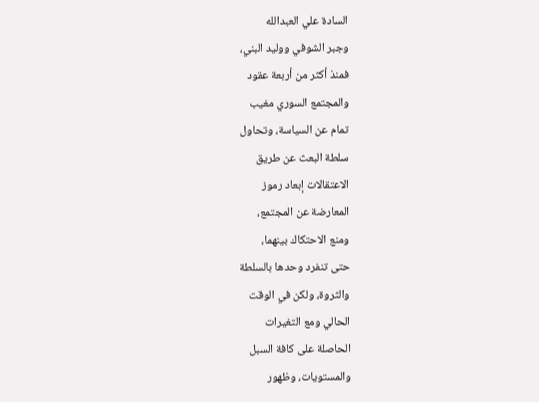السادة علي العبدالله
وجبر الشوفي ووليد البني،
فمنذ أكثر من أربعة عقود
والمجتمع السوري مغيب
تمام عن السياسة، وتحاول
سلطة البعث عن طريق
الاعتقالات إبعاد رموز
المعارضة عن المجتمع،
ومنع الاحتكاك بينهما،
حتى تنفرد وحدها بالسلطة
والثروة، ولكن في الوقت
الحالي ومع التغيرات
الحاصلة على كافة السبل
والمستويات، وظهور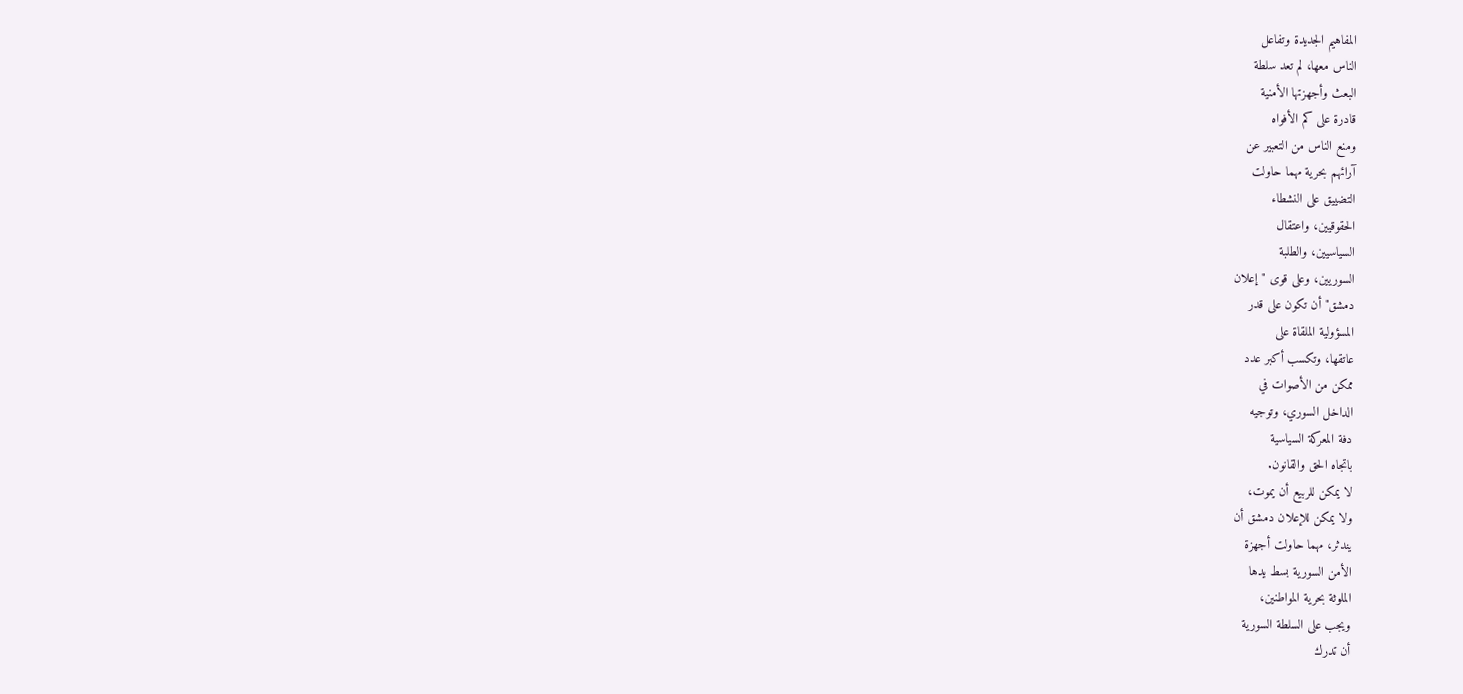المفاهيم الجديدة وتفاعل
الناس معها، لم تعد سلطة
البعث وأجهزتها الأمنية
قادرة على كم الأفواه
ومنع الناس من التعبير عن
آرائهم بحرية مهما حاولت
التضييق على النشطاء
الحقوقيين، واعتقال
السياسيين، والطلبة
السوريين، وعلى قوى "إعلان
دمشق" أن تكون على قدر
المسؤولية الملقاة على
عاتقها، وتكسب أكبر عدد
ممكن من الأصوات في
الداخل السوري، وتوجيه
دفة المعركة السياسية
باتجاه الحق والقانون.
لا يمكن للربيع أن يموت،
ولا يمكن للإعلان دمشق أن
يندثر، مهما حاولت أجهزة
الأمن السورية بسط يدها
الملوثة بحرية المواطنين،
ويجب على السلطة السورية
أن تدرك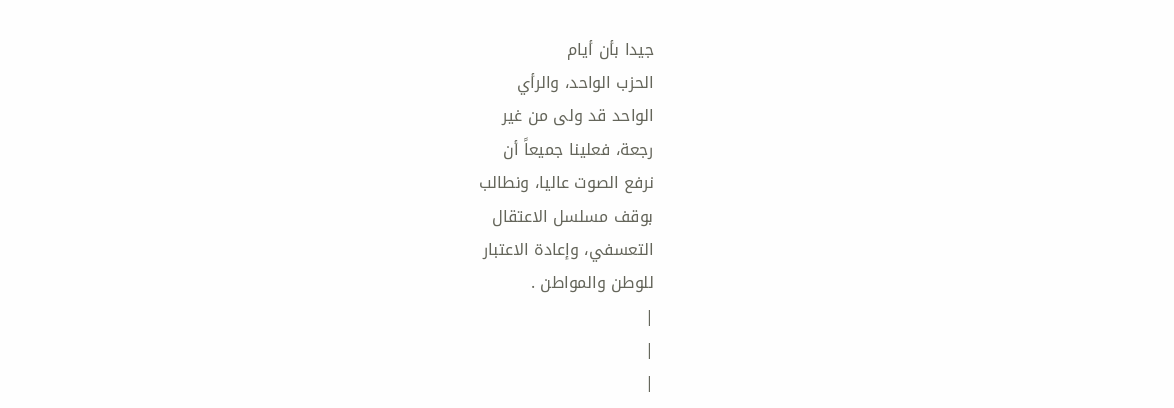جيدا بأن أيام
الحزب الواحد، والرأي
الواحد قد ولى من غير
رجعة، فعلينا جميعاً أن
نرفع الصوت عاليا، ونطالب
بوقف مسلسل الاعتقال
التعسفي، وإعادة الاعتبار
للوطن والمواطن .
|
|
|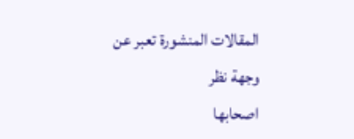المقالات المنشورة تعبر عن وجهة نظر
اصحابها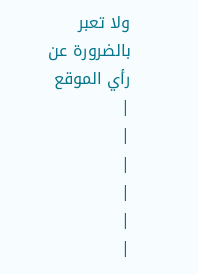ولا تعبر بالضرورة عن رأي الموقع
|
|
|
|
|
|